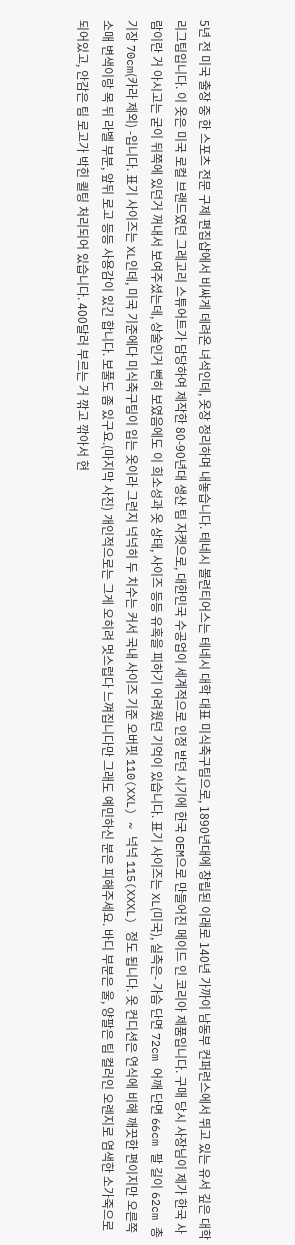5년 전 미국 출장 중 한 스포츠 전문 구제 편집샵에서 비싸게 데려온 녀석인데, 옷장 정리하며 내놓습니다. 테네시 볼런티어스는 테네시 대학 대표 미식축구팀으로, 1890년대에 창립된 이래로 140년 가까이 남동부 컨퍼런스에서 뛰고 있는 유서 깊은 대학 리그팀입니다. 이 옷은 미국 로컬 브랜드였던 그레고리 스튜어트가 담당하여 제작한 80-90년대 생산 팀 자켓으로, 대한민국 수공업이 세계적으로 인정 받던 시기에 한국 OEM으로 만들어진 메이드 인 코리아 제품입니다. 구매 당시 사장님이 제가 한국 사람이란 거 아시고는 굳이 뒤쪽에 있던거 꺼내서 보여주셨는데, 상술인거 뻔히 보였음에도 이 희소성과 옷 상태, 사이즈 등등 유혹을 피하기 어려웠던 기억이 있습니다. 표기 사이즈는 XL(미국), 실측은- 가슴 단면 72cm 어깨 단면 66cm 팔 길이 62cm 총 기장 70cm(카라 제외) -입니다. 표기 사이즈는 XL인데, 미국 기준에다 미식축구팀이 입는 옷이라 그런지 넉넉히 두 치수는 커서 국내 사이즈 기준 오버핏 110(XXL) ~ 넉넉 115(XXXL) 정도 됩니다. 옷 컨디션은 연식에 비해 깨끗한 편이지만 오른쪽 소매 변색이랑 목 뒤 라벨 부분, 앞뒤 로고 등등 사용감이 있긴 합니다. 보풀도 좀 있구요.(마지막 사진) 개인적으로는 그게 오히려 멋스럽다 느껴집니다만 그래도 예민하신 분은 피해주세요. 바디 부분은 울, 양팔은 팀 컬러인 오렌지로 염색한 소가죽으로 되어있고, 안감은 팀 로고가 박힌 퀼팅 처리되어 있습니다. 400달러 부르는 거 깎고 깎아서 현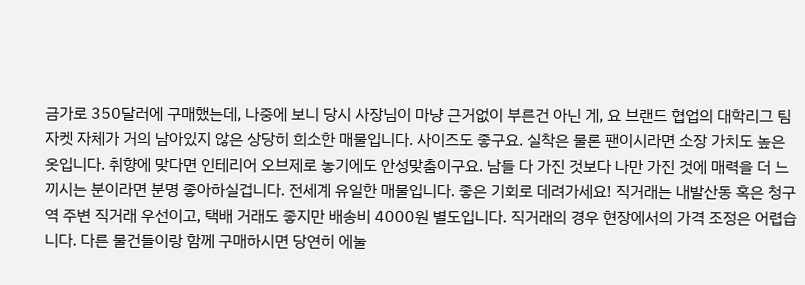금가로 350달러에 구매했는데, 나중에 보니 당시 사장님이 마냥 근거없이 부른건 아닌 게, 요 브랜드 협업의 대학리그 팀 자켓 자체가 거의 남아있지 않은 상당히 희소한 매물입니다. 사이즈도 좋구요. 실착은 물론 팬이시라면 소장 가치도 높은 옷입니다. 취향에 맞다면 인테리어 오브제로 놓기에도 안성맞춤이구요. 남들 다 가진 것보다 나만 가진 것에 매력을 더 느끼시는 분이라면 분명 좋아하실겁니다. 전세계 유일한 매물입니다. 좋은 기회로 데려가세요! 직거래는 내발산동 혹은 청구역 주변 직거래 우선이고, 택배 거래도 좋지만 배송비 4000원 별도입니다. 직거래의 경우 현장에서의 가격 조정은 어렵습니다. 다른 물건들이랑 함께 구매하시면 당연히 에눌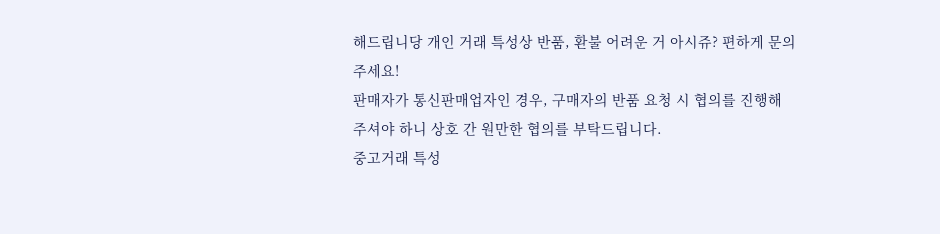해드립니당 개인 거래 특성상 반품, 환불 어려운 거 아시쥬? 편하게 문의 주세요!
판매자가 통신판매업자인 경우, 구매자의 반품 요청 시 협의를 진행해 주셔야 하니 상호 간 원만한 협의를 부탁드립니다.
중고거래 특성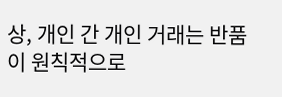상, 개인 간 개인 거래는 반품이 원칙적으로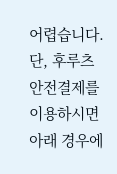어렵습니다. 단, 후루츠 안전결제를 이용하시면 아래 경우에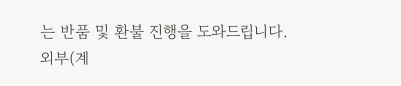는 반품 및 환불 진행을 도와드립니다.
외부(계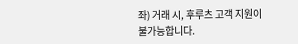좌) 거래 시, 후루츠 고객 지원이 불가능합니다.